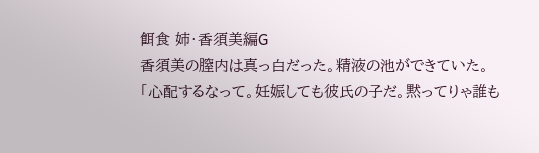餌食 姉・香須美編G
香須美の膣内は真っ白だった。精液の池ができていた。
「心配するなって。妊娠しても彼氏の子だ。黙ってりゃ誰も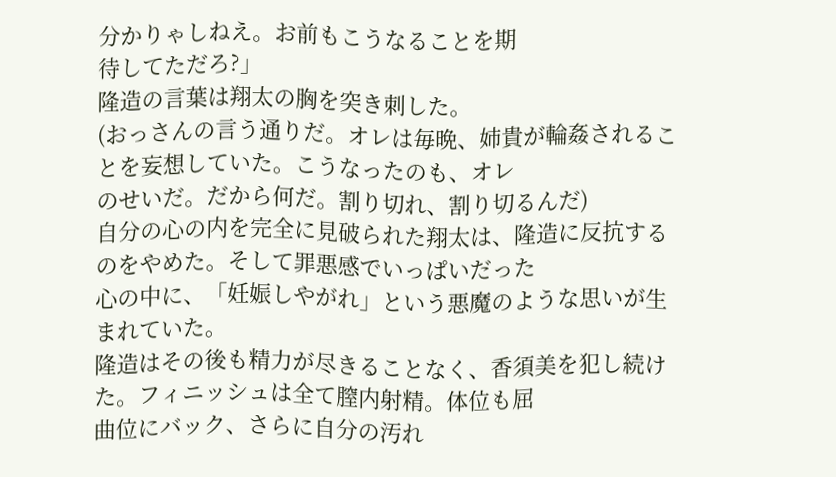分かりゃしねえ。お前もこうなることを期
待してただろ?」
隆造の言葉は翔太の胸を突き刺した。
(おっさんの言う通りだ。オレは毎晩、姉貴が輪姦されることを妄想していた。こうなったのも、オレ
のせいだ。だから何だ。割り切れ、割り切るんだ)
自分の心の内を完全に見破られた翔太は、隆造に反抗するのをやめた。そして罪悪感でいっぱいだった
心の中に、「妊娠しやがれ」という悪魔のような思いが生まれていた。
隆造はその後も精力が尽きることなく、香須美を犯し続けた。フィニッシュは全て膣内射精。体位も屈
曲位にバック、さらに自分の汚れ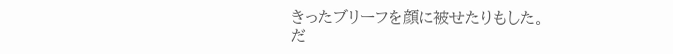きったブリーフを顔に被せたりもした。
だ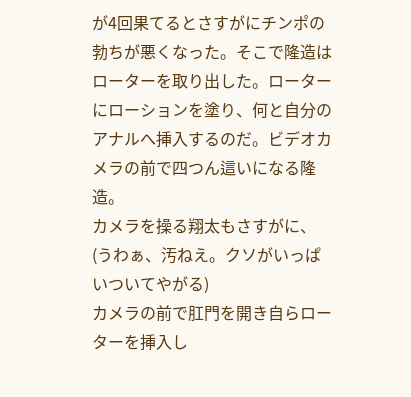が4回果てるとさすがにチンポの勃ちが悪くなった。そこで隆造はローターを取り出した。ローター
にローションを塗り、何と自分のアナルへ挿入するのだ。ビデオカメラの前で四つん這いになる隆造。
カメラを操る翔太もさすがに、
(うわぁ、汚ねえ。クソがいっぱいついてやがる)
カメラの前で肛門を開き自らローターを挿入し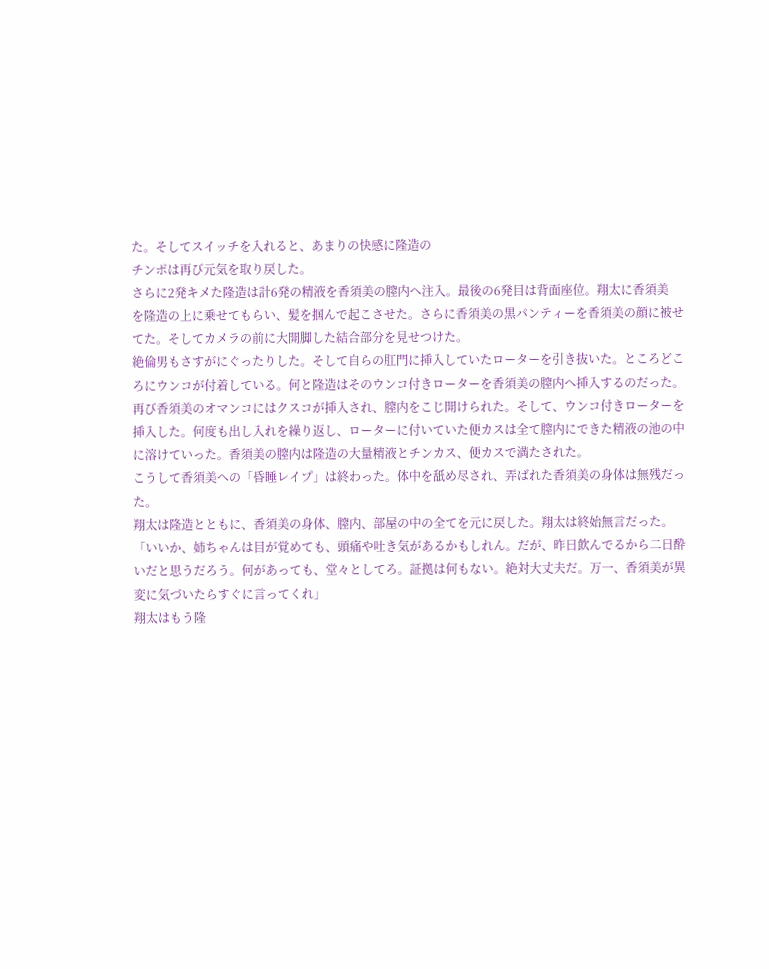た。そしてスイッチを入れると、あまりの快感に隆造の
チンポは再び元気を取り戻した。
さらに2発キメた隆造は計6発の精液を香須美の膣内へ注入。最後の6発目は背面座位。翔太に香須美
を隆造の上に乗せてもらい、髪を掴んで起こさせた。さらに香須美の黒パンティーを香須美の顔に被せ
てた。そしてカメラの前に大開脚した結合部分を見せつけた。
絶倫男もさすがにぐったりした。そして自らの肛門に挿入していたローターを引き抜いた。ところどこ
ろにウンコが付着している。何と隆造はそのウンコ付きローターを香須美の膣内へ挿入するのだった。
再び香須美のオマンコにはクスコが挿入され、膣内をこじ開けられた。そして、ウンコ付きローターを
挿入した。何度も出し入れを繰り返し、ローターに付いていた便カスは全て膣内にできた精液の池の中
に溶けていった。香須美の膣内は隆造の大量精液とチンカス、便カスで満たされた。
こうして香須美への「昏睡レイプ」は終わった。体中を舐め尽され、弄ばれた香須美の身体は無残だっ
た。
翔太は隆造とともに、香須美の身体、膣内、部屋の中の全てを元に戻した。翔太は終始無言だった。
「いいか、姉ちゃんは目が覚めても、頭痛や吐き気があるかもしれん。だが、昨日飲んでるから二日酔
いだと思うだろう。何があっても、堂々としてろ。証拠は何もない。絶対大丈夫だ。万一、香須美が異
変に気づいたらすぐに言ってくれ」
翔太はもう隆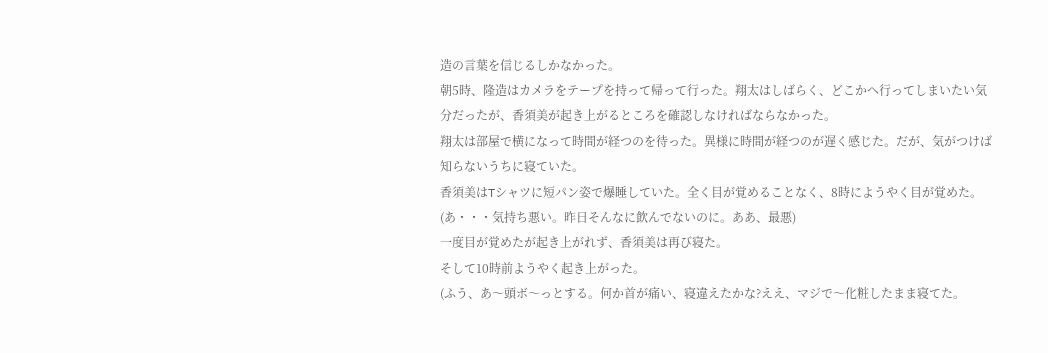造の言葉を信じるしかなかった。
朝5時、隆造はカメラをテープを持って帰って行った。翔太はしばらく、どこかへ行ってしまいたい気
分だったが、香須美が起き上がるところを確認しなければならなかった。
翔太は部屋で横になって時間が経つのを待った。異様に時間が経つのが遅く感じた。だが、気がつけば
知らないうちに寝ていた。
香須美はTシャツに短パン姿で爆睡していた。全く目が覚めることなく、8時にようやく目が覚めた。
(あ・・・気持ち悪い。昨日そんなに飲んでないのに。ああ、最悪)
一度目が覚めたが起き上がれず、香須美は再び寝た。
そして10時前ようやく起き上がった。
(ふう、あ〜頭ボ〜っとする。何か首が痛い、寝違えたかな?ええ、マジで〜化粧したまま寝てた。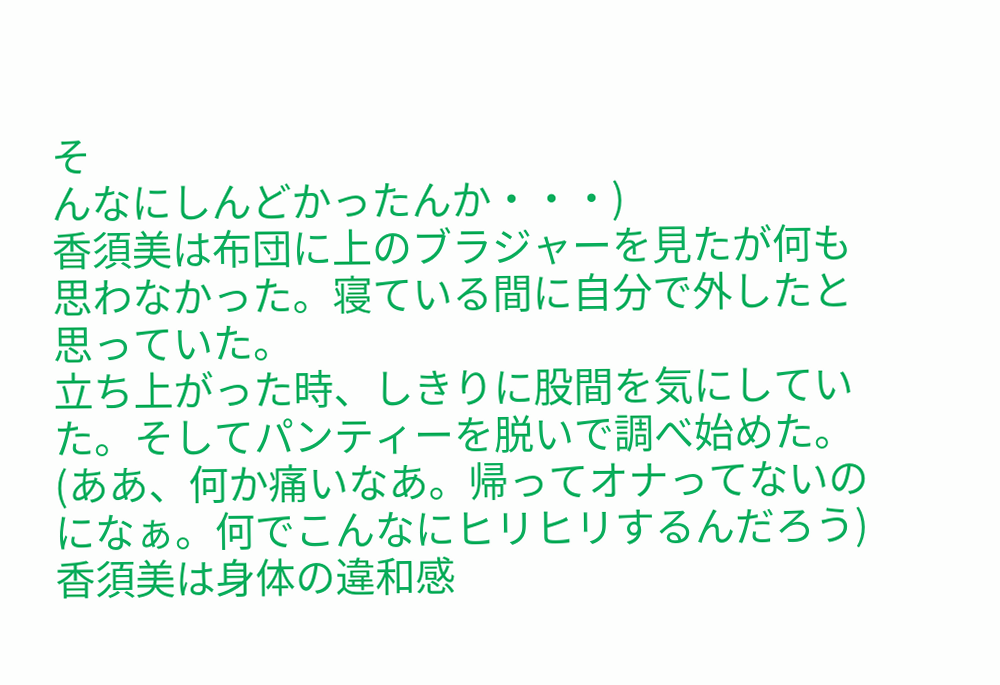そ
んなにしんどかったんか・・・)
香須美は布団に上のブラジャーを見たが何も思わなかった。寝ている間に自分で外したと思っていた。
立ち上がった時、しきりに股間を気にしていた。そしてパンティーを脱いで調べ始めた。
(ああ、何か痛いなあ。帰ってオナってないのになぁ。何でこんなにヒリヒリするんだろう)
香須美は身体の違和感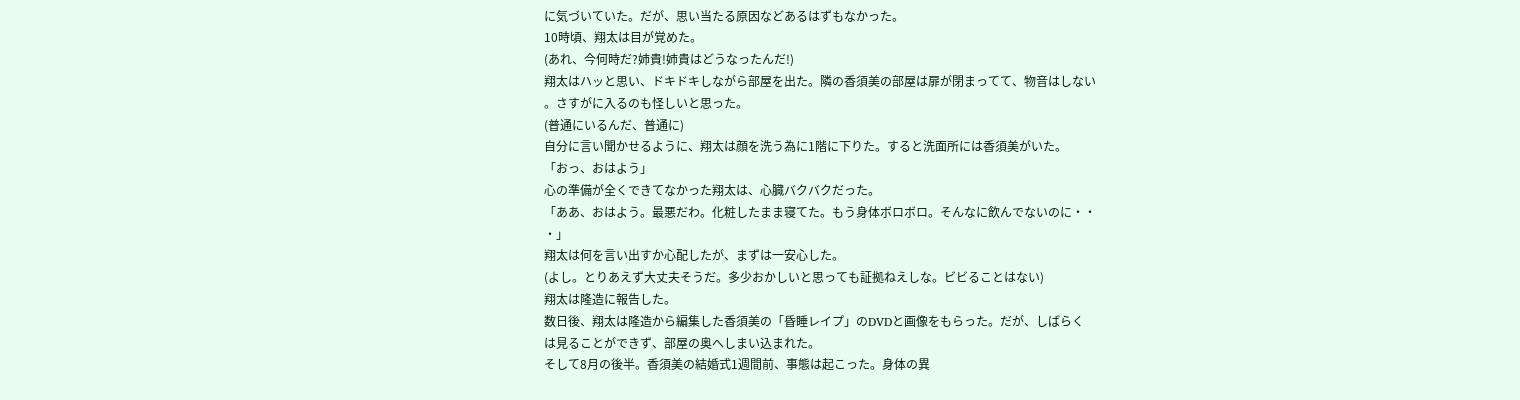に気づいていた。だが、思い当たる原因などあるはずもなかった。
10時頃、翔太は目が覚めた。
(あれ、今何時だ?姉貴!姉貴はどうなったんだ!)
翔太はハッと思い、ドキドキしながら部屋を出た。隣の香須美の部屋は扉が閉まってて、物音はしない
。さすがに入るのも怪しいと思った。
(普通にいるんだ、普通に)
自分に言い聞かせるように、翔太は顔を洗う為に1階に下りた。すると洗面所には香須美がいた。
「おっ、おはよう」
心の準備が全くできてなかった翔太は、心臓バクバクだった。
「ああ、おはよう。最悪だわ。化粧したまま寝てた。もう身体ボロボロ。そんなに飲んでないのに・・
・」
翔太は何を言い出すか心配したが、まずは一安心した。
(よし。とりあえず大丈夫そうだ。多少おかしいと思っても証拠ねえしな。ビビることはない)
翔太は隆造に報告した。
数日後、翔太は隆造から編集した香須美の「昏睡レイプ」のDVDと画像をもらった。だが、しばらく
は見ることができず、部屋の奥へしまい込まれた。
そして8月の後半。香須美の結婚式1週間前、事態は起こった。身体の異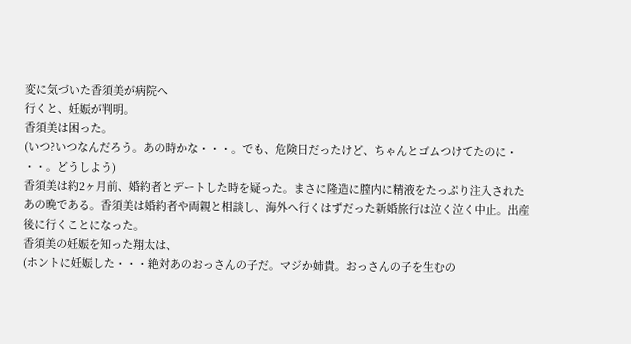変に気づいた香須美が病院へ
行くと、妊娠が判明。
香須美は困った。
(いつ?いつなんだろう。あの時かな・・・。でも、危険日だったけど、ちゃんとゴムつけてたのに・
・・。どうしよう)
香須美は約2ヶ月前、婚約者とデートした時を疑った。まさに隆造に膣内に精液をたっぷり注入された
あの晩である。香須美は婚約者や両親と相談し、海外へ行くはずだった新婚旅行は泣く泣く中止。出産
後に行くことになった。
香須美の妊娠を知った翔太は、
(ホントに妊娠した・・・絶対あのおっさんの子だ。マジか姉貴。おっさんの子を生むの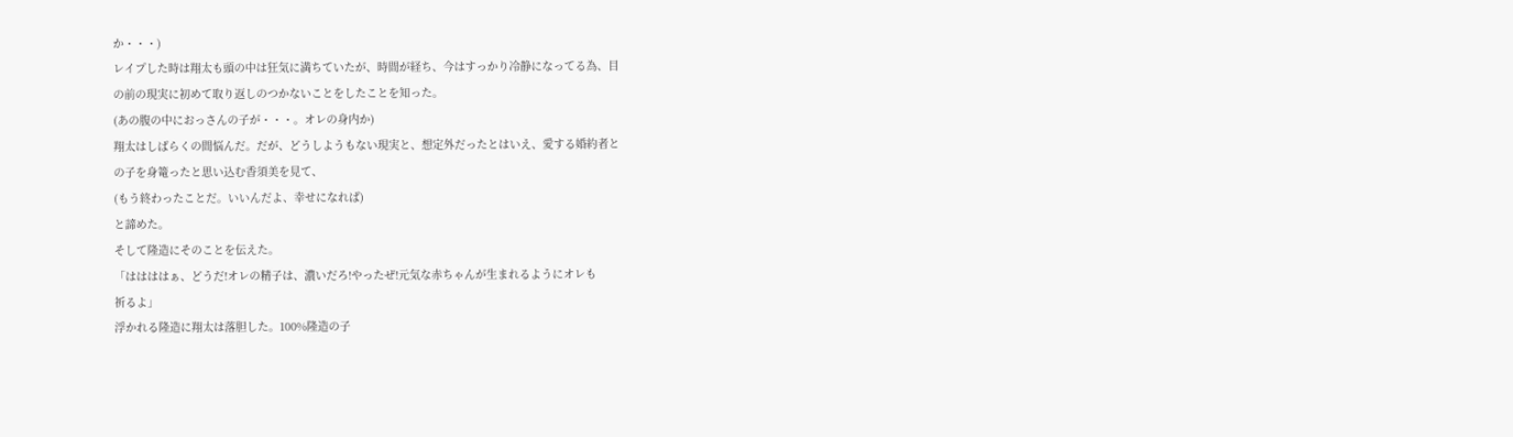か・・・)
レイプした時は翔太も頭の中は狂気に満ちていたが、時間が経ち、今はすっかり冷静になってる為、目
の前の現実に初めて取り返しのつかないことをしたことを知った。
(あの腹の中におっさんの子が・・・。オレの身内か)
翔太はしばらくの間悩んだ。だが、どうしようもない現実と、想定外だったとはいえ、愛する婚約者と
の子を身篭ったと思い込む香須美を見て、
(もう終わったことだ。いいんだよ、幸せになれば)
と諦めた。
そして隆造にそのことを伝えた。
「ははははぁ、どうだ!オレの精子は、濃いだろ!やったぜ!元気な赤ちゃんが生まれるようにオレも
祈るよ」
浮かれる隆造に翔太は落胆した。100%隆造の子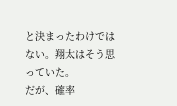と決まったわけではない。翔太はそう思っていた。
だが、確率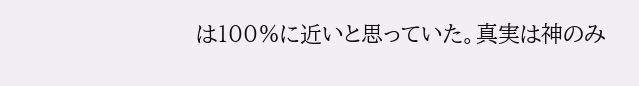は100%に近いと思っていた。真実は神のみ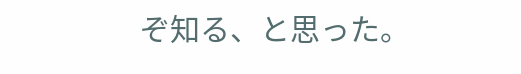ぞ知る、と思った。